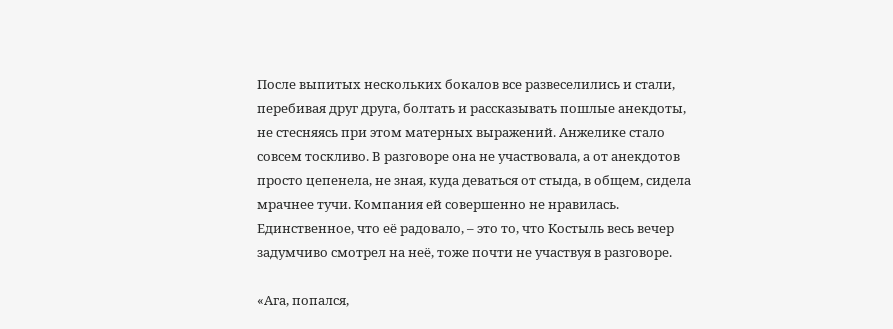После выпитых нескольких бокалов все развеселились и стали, перебивая друг друга, болтать и рассказывать пошлые анекдоты, не стесняясь при этом матерных выражений. Анжелике стало совсем тоскливо. В разговоре она не участвовала, а от анекдотов просто цепенела, не зная, куда деваться от стыда, в общем, сидела мрачнее тучи. Компания ей совершенно не нравилась. Единственное, что её радовало, – это то, что Костыль весь вечер задумчиво смотрел на неё, тоже почти не участвуя в разговоре.

«Ага, попался,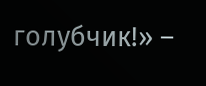голубчик!» –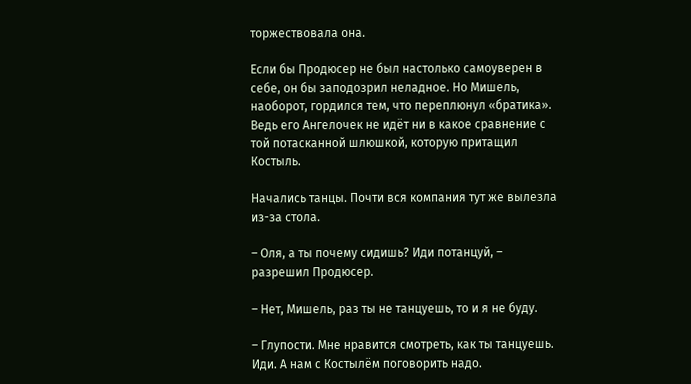торжествовала она.

Если бы Продюсер не был настолько самоуверен в себе, он бы заподозрил неладное. Но Мишель, наоборот, гордился тем, что переплюнул «братика». Ведь его Ангелочек не идёт ни в какое сравнение с той потасканной шлюшкой, которую притащил Костыль.

Начались танцы. Почти вся компания тут же вылезла из-за стола.

– Оля, а ты почему сидишь? Иди потанцуй, – разрешил Продюсер.

– Нет, Мишель, раз ты не танцуешь, то и я не буду.

– Глупости. Мне нравится смотреть, как ты танцуешь. Иди. А нам с Костылём поговорить надо.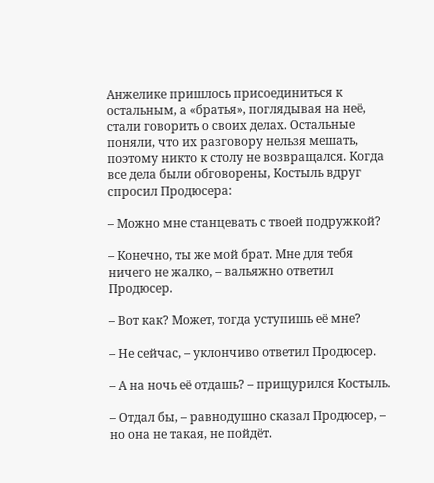Анжелике пришлось присоединиться к остальным, а «братья», поглядывая на неё, стали говорить о своих делах. Остальные поняли, что их разговору нельзя мешать, поэтому никто к столу не возвращался. Когда все дела были обговорены, Костыль вдруг спросил Продюсера:

– Можно мне станцевать с твоей подружкой?

– Конечно, ты же мой брат. Мне для тебя ничего не жалко, – вальяжно ответил Продюсер.

– Вот как? Может, тогда уступишь её мне?

– Не сейчас, – уклончиво ответил Продюсер.

– А на ночь её отдашь? – прищурился Костыль.

– Отдал бы, – равнодушно сказал Продюсер, – но она не такая, не пойдёт.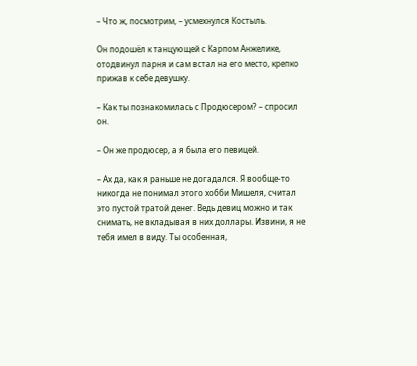– Что ж, посмотрим, – усмехнулся Костыль.

Он подошёл к танцующей с Карпом Анжелике, отодвинул парня и сам встал на его место, крепко прижав к себе девушку.

– Как ты познакомилась с Продюсером? – спросил он.

– Он же продюсер, а я была его певицей.

– Ах да, как я раньше не догадался. Я вообще-то никогда не понимал этого хобби Мишеля, считал это пустой тратой денег. Ведь девиц можно и так снимать, не вкладывая в них доллары. Извини, я не тебя имел в виду. Ты особенная,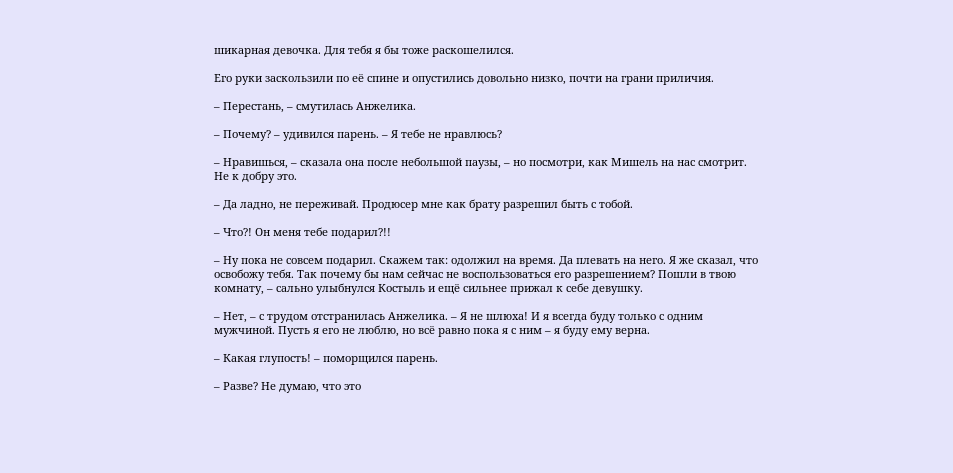шикарная девочка. Для тебя я бы тоже раскошелился.

Его руки заскользили по её спине и опустились довольно низко, почти на грани приличия.

– Перестань, – смутилась Анжелика.

– Почему? – удивился парень. – Я тебе не нравлюсь?

– Нравишься, – сказала она после небольшой паузы, – но посмотри, как Мишель на нас смотрит. Не к добру это.

– Да ладно, не переживай. Продюсер мне как брату разрешил быть с тобой.

– Что?! Он меня тебе подарил?!!

– Ну пока не совсем подарил. Скажем так: одолжил на время. Да плевать на него. Я же сказал, что освобожу тебя. Так почему бы нам сейчас не воспользоваться его разрешением? Пошли в твою комнату, – сально улыбнулся Костыль и ещё сильнее прижал к себе девушку.

– Нет, – с трудом отстранилась Анжелика. – Я не шлюха! И я всегда буду только с одним мужчиной. Пусть я его не люблю, но всё равно пока я с ним – я буду ему верна.

– Какая глупость! – поморщился парень.

– Разве? Не думаю, что это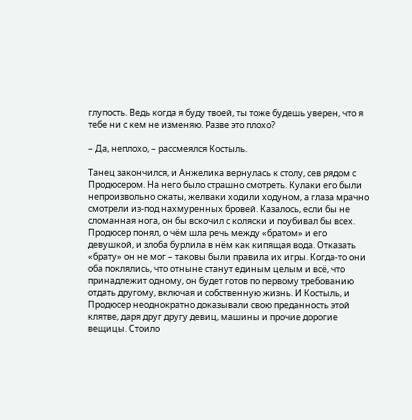глупость. Ведь когда я буду твоей, ты тоже будешь уверен, что я тебе ни с кем не изменяю. Разве это плохо?

– Да, неплохо, – рассмеялся Костыль.

Танец закончился, и Анжелика вернулась к столу, сев рядом с Продюсером. На него было страшно смотреть. Кулаки его были непроизвольно сжаты, желваки ходили ходуном, а глаза мрачно смотрели из-под нахмуренных бровей. Казалось, если бы не сломанная нога, он бы вскочил с коляски и поубивал бы всех. Продюсер понял, о чём шла речь между «братом» и его девушкой, и злоба бурлила в нём как кипящая вода. Отказать «брату» он не мог – таковы были правила их игры. Когда-то они оба поклялись, что отныне станут единым целым и всё, что принадлежит одному, он будет готов по первому требованию отдать другому, включая и собственную жизнь. И Костыль, и Продюсер неоднократно доказывали свою преданность этой клятве, даря друг другу девиц, машины и прочие дорогие вещицы. Стоило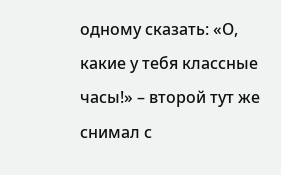одному сказать: «О, какие у тебя классные часы!» – второй тут же снимал с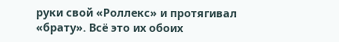руки свой «Роллекс» и протягивал «брату». Всё это их обоих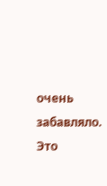очень забавляло. Это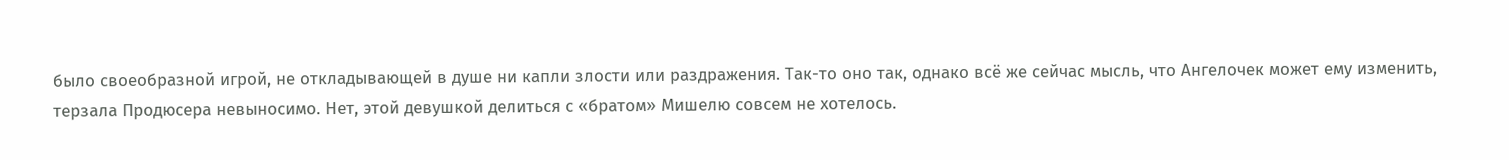было своеобразной игрой, не откладывающей в душе ни капли злости или раздражения. Так-то оно так, однако всё же сейчас мысль, что Ангелочек может ему изменить, терзала Продюсера невыносимо. Нет, этой девушкой делиться с «братом» Мишелю совсем не хотелось.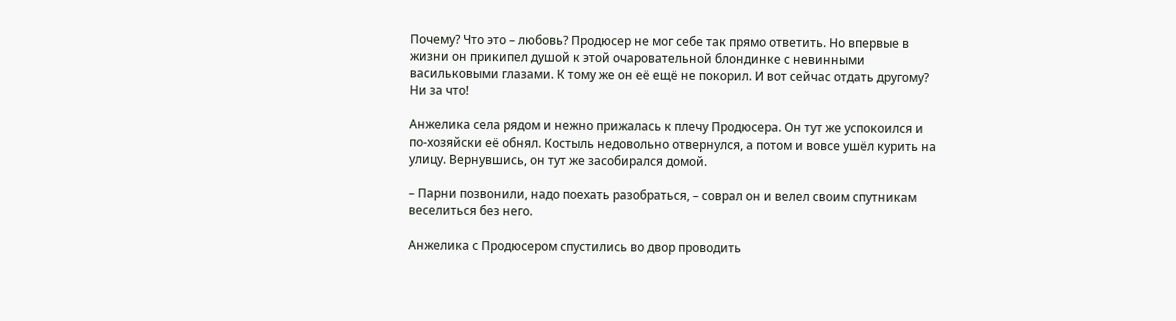Почему? Что это – любовь? Продюсер не мог себе так прямо ответить. Но впервые в жизни он прикипел душой к этой очаровательной блондинке с невинными васильковыми глазами. К тому же он её ещё не покорил. И вот сейчас отдать другому? Ни за что!

Анжелика села рядом и нежно прижалась к плечу Продюсера. Он тут же успокоился и по-хозяйски её обнял. Костыль недовольно отвернулся, а потом и вовсе ушёл курить на улицу. Вернувшись, он тут же засобирался домой.

– Парни позвонили, надо поехать разобраться, – соврал он и велел своим спутникам веселиться без него.

Анжелика с Продюсером спустились во двор проводить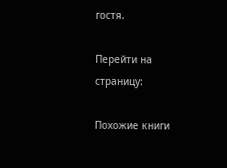гостя.

Перейти на страницу:

Похожие книги